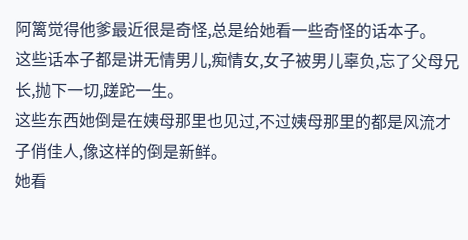阿篱觉得他爹最近很是奇怪,总是给她看一些奇怪的话本子。
这些话本子都是讲无情男儿,痴情女,女子被男儿辜负,忘了父母兄长,抛下一切,蹉跎一生。
这些东西她倒是在姨母那里也见过,不过姨母那里的都是风流才子俏佳人,像这样的倒是新鲜。
她看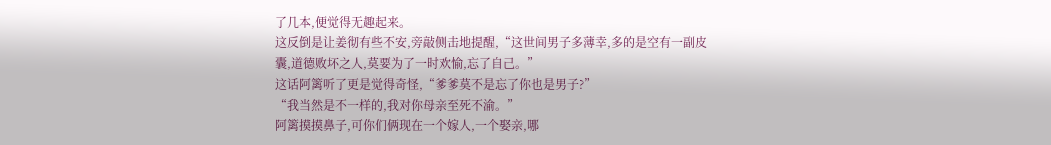了几本,便觉得无趣起来。
这反倒是让姜彻有些不安,旁敲侧击地提醒,“这世间男子多薄幸,多的是空有一副皮囊,道德败坏之人,莫要为了一时欢愉,忘了自己。”
这话阿篱听了更是觉得奇怪,“爹爹莫不是忘了你也是男子?”
“我当然是不一样的,我对你母亲至死不渝。”
阿篱摸摸鼻子,可你们俩现在一个嫁人,一个娶亲,哪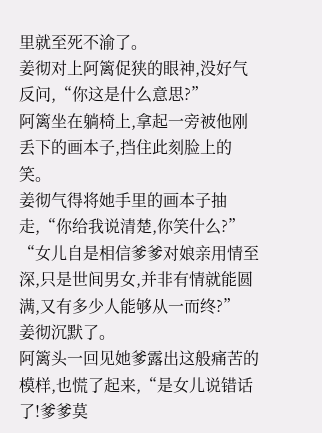里就至死不渝了。
姜彻对上阿篱促狭的眼神,没好气反问,“你这是什么意思?”
阿篱坐在躺椅上,拿起一旁被他刚丢下的画本子,挡住此刻脸上的笑。
姜彻气得将她手里的画本子抽走,“你给我说清楚,你笑什么?”
“女儿自是相信爹爹对娘亲用情至深,只是世间男女,并非有情就能圆满,又有多少人能够从一而终?”
姜彻沉默了。
阿篱头一回见她爹露出这般痛苦的模样,也慌了起来,“是女儿说错话了!爹爹莫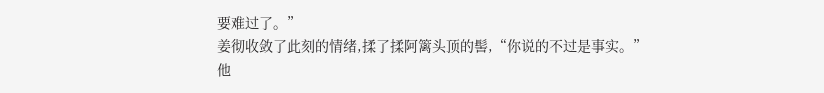要难过了。”
姜彻收敛了此刻的情绪,揉了揉阿篱头顶的髻,“你说的不过是事实。”
他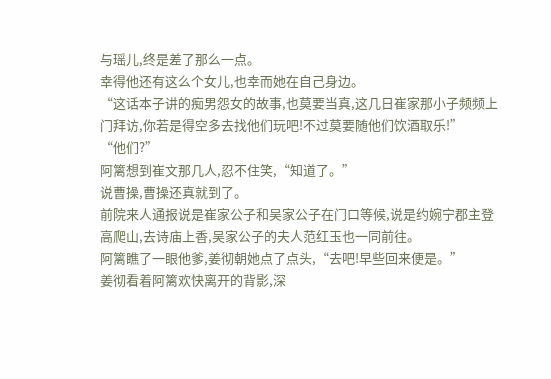与瑶儿,终是差了那么一点。
幸得他还有这么个女儿,也幸而她在自己身边。
“这话本子讲的痴男怨女的故事,也莫要当真,这几日崔家那小子频频上门拜访,你若是得空多去找他们玩吧!不过莫要随他们饮酒取乐!”
“他们?”
阿篱想到崔文那几人,忍不住笑,“知道了。”
说曹操,曹操还真就到了。
前院来人通报说是崔家公子和吴家公子在门口等候,说是约婉宁郡主登高爬山,去诗庙上香,吴家公子的夫人范红玉也一同前往。
阿篱瞧了一眼他爹,姜彻朝她点了点头,“去吧!早些回来便是。”
姜彻看着阿篱欢快离开的背影,深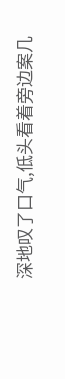深地叹了口气,低头看着旁边案几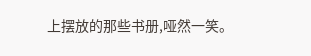上摆放的那些书册,哑然一笑。